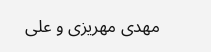مهدى مهريزى و على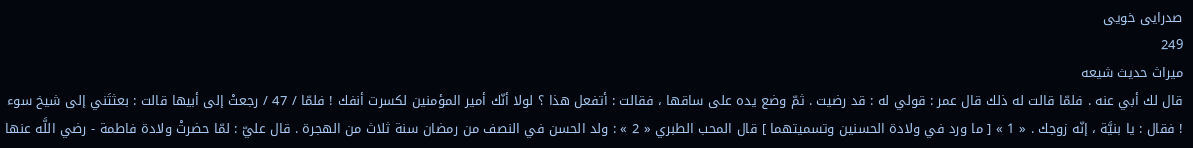صدرايى خويى
249
ميراث حديث شيعه
قال لك أبي عنه . فلمّا قالت له ذلك قال عمر : قولي له : قد رضيت . ثمّ وضع يده على ساقها ، فقالت : أتفعل هذا ؟ لولا أنّك أمير المؤمنين لكسرت أنفك ! فلمّا / 47 / رجعتْ إلى أبيها قالت : بعثتَني إلى شيخ سوء ! فقال : يا بنيَّة ، إنّه زوجك . « 1 » [ ما ورد في ولادة الحسنين وتسميتهما ] قال المحب الطبري « 2 » : ولد الحسن في النصف من رمضان سنة ثلاث من الهجرة . قال عليّ : لمّا حضرتْ ولادة فاطمة - رضي اللَّه عنها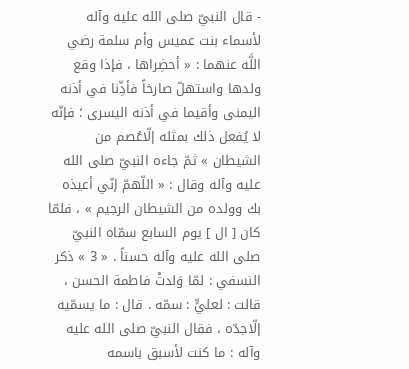- قال النبيّ صلى الله عليه وآله لأسماء بنت عميس وأم سلمة رضي اللَّه عنهما : « أحضِراها ، فإذا وقع ولدها واستهلّ صارخاً فأذِّنا في أذنه اليمنى وأقيما في أذنه اليسرى ؛ فإنّه لا يُفعل ذلك بمثله إلّاعُصم من الشيطان » ثمّ جاءه النبيّ صلى الله عليه وآله وقال : « اللّهمّ إنّي أعيذه بك وولده من الشيطان الرجيم » ، فلمّا كان [ ال ] يوم السابع سمّاه النبيّ صلى الله عليه وآله حسناً . « 3 » ذكر النسفي : لمّا وَلدتْ فاطمة الحسن ، قالت : لعليٍّ : سمّه . قال : ما يسمّيه إلّاجدّه ، فقال النبيّ صلى الله عليه وآله : ما كنت لأسبق باسمه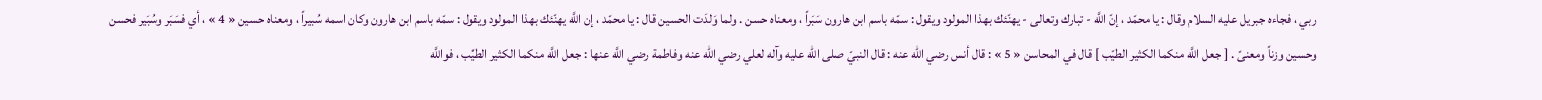ربي ، فجاءه جبريل عليه السلام وقال : يا محمّد ، إنّ اللَّه - تبارك وتعالى - يهنّئك بهذا المولود ويقول : سمّه باسم ابن هارون سَبَراً ، ومعناه حسن . ولما وَلدَت الحسين قال : يا محمّد ، إن اللَّه يهنّئك بهذا المولود ويقول : سمّه باسم ابن هارون وكان اسمه سُبيراً ، ومعناه حسين « 4 » ، أي فسَبَر وسُبَير فحسن وحسين وزناً ومعنىً . [ جعل اللَّه منكما الكثير الطيّب ] قال في المحاسن « 5 » : قال أنس رضي الله عنه : قال النبيّ صلى الله عليه وآله لعلي رضي الله عنه وفاطمة رضي اللَّه عنها : جعل اللَّه منكما الكثير الطيِّب ، فواللَّه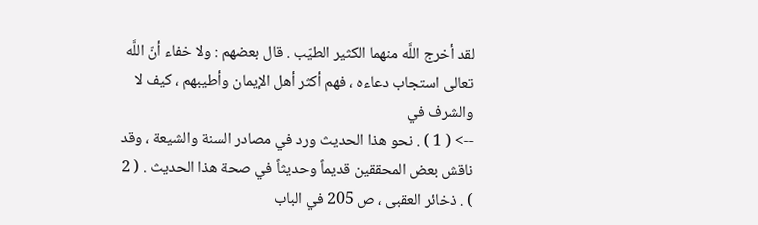لقد أخرج اللَّه منهما الكثير الطيّب . قال بعضهم : ولا خفاء أنّ اللَّه تعالى استجاب دعاءه ، فهم أكثر أهل الإيمان وأطيبهم ، كيف لا والشرف في
--> ( 1 ) . نحو هذا الحديث ورد في مصادر السنة والشيعة ، وقد ناقش بعض المحققين قديماً وحديثاً في صحة هذا الحديث . ( 2 ) . ذخائر العقبى ، ص 205 في الباب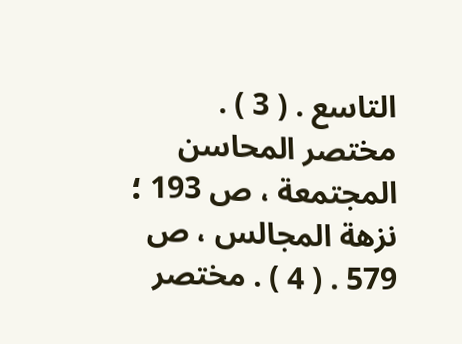التاسع . ( 3 ) . مختصر المحاسن المجتمعة ، ص 193 ؛ نزهة المجالس ، ص 579 . ( 4 ) . مختصر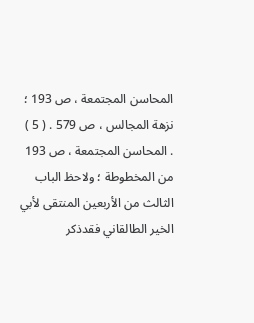المحاسن المجتمعة ، ص 193 ؛ نزهة المجالس ، ص 579 . ( 5 ) . المحاسن المجتمعة ، ص 193 من المخطوطة ؛ ولاحظ الباب الثالث من الأربعين المنتقى لأبي الخير الطالقاني فقدذكر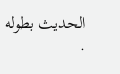الحديث بطوله .